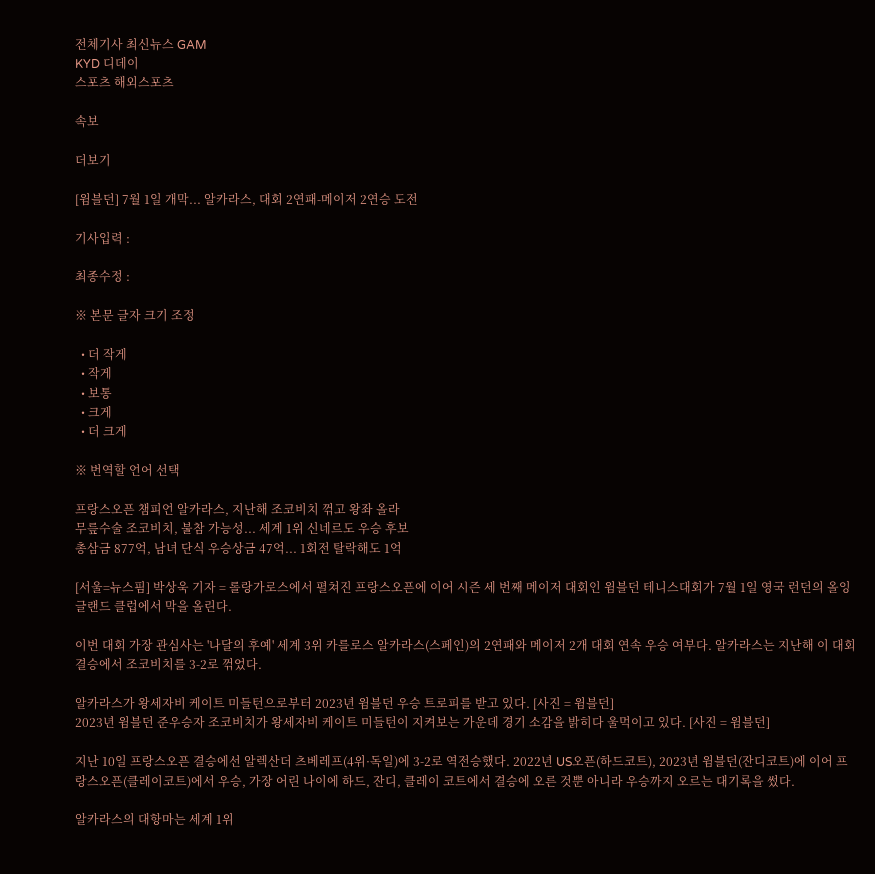전체기사 최신뉴스 GAM
KYD 디데이
스포츠 해외스포츠

속보

더보기

[윔블던] 7월 1일 개막... 알카라스, 대회 2연패-메이저 2연승 도전

기사입력 :

최종수정 :

※ 본문 글자 크기 조정

  • 더 작게
  • 작게
  • 보통
  • 크게
  • 더 크게

※ 번역할 언어 선택

프랑스오픈 챔피언 알카라스, 지난해 조코비치 꺾고 왕좌 올라
무릎수술 조코비치, 불참 가능성... 세계 1위 신네르도 우승 후보
총삼금 877억, 남녀 단식 우승상금 47억... 1회전 탈락해도 1억

[서울=뉴스핌] 박상욱 기자 = 롤랑가로스에서 펼쳐진 프랑스오픈에 이어 시즌 세 번째 메이저 대회인 윔블던 테니스대회가 7월 1일 영국 런던의 올잉글랜드 클럽에서 막을 올린다.

이번 대회 가장 관심사는 '나달의 후예' 세계 3위 카를로스 알카라스(스페인)의 2연패와 메이저 2개 대회 연속 우승 여부다. 알카라스는 지난해 이 대회 결승에서 조코비치를 3-2로 꺾었다.

알카라스가 왕세자비 케이트 미들턴으로부터 2023년 윔블던 우승 트로피를 받고 있다. [사진 = 윔블던]
2023년 윔블던 준우승자 조코비치가 왕세자비 케이트 미들턴이 지켜보는 가운데 경기 소감을 밝히다 울먹이고 있다. [사진 = 윔블던]

지난 10일 프랑스오픈 결승에선 알렉산더 츠베레프(4위·독일)에 3-2로 역전승했다. 2022년 US오픈(하드코트), 2023년 윔블던(잔디코트)에 이어 프랑스오픈(클레이코트)에서 우승, 가장 어린 나이에 하드, 잔디, 클레이 코트에서 결승에 오른 것뿐 아니라 우승까지 오르는 대기록을 썼다.

알카라스의 대항마는 세계 1위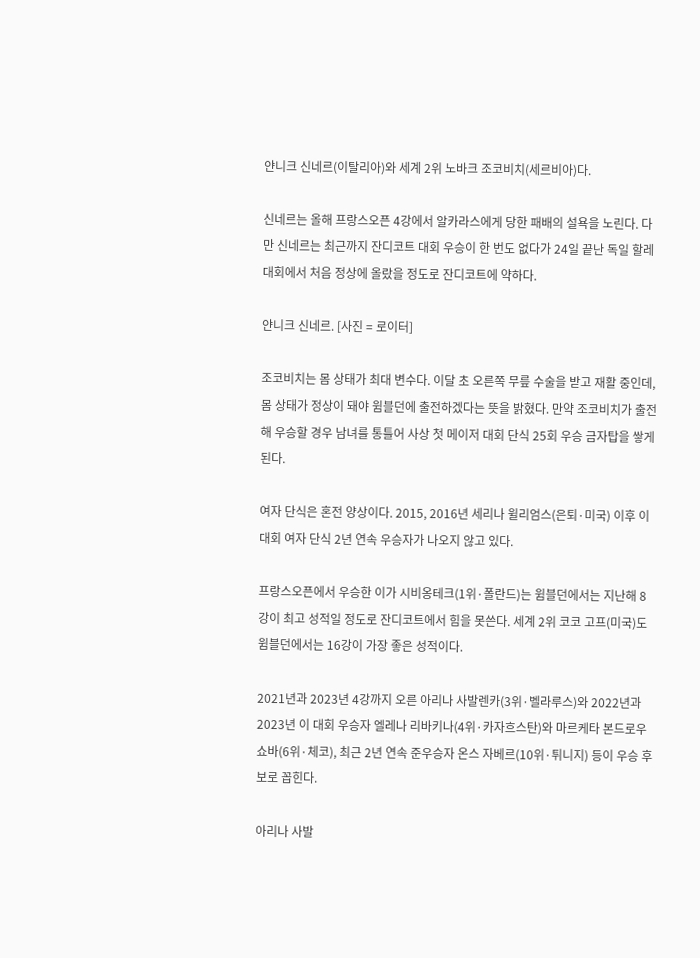얀니크 신네르(이탈리아)와 세계 2위 노바크 조코비치(세르비아)다.

신네르는 올해 프랑스오픈 4강에서 알카라스에게 당한 패배의 설욕을 노린다. 다만 신네르는 최근까지 잔디코트 대회 우승이 한 번도 없다가 24일 끝난 독일 할레 대회에서 처음 정상에 올랐을 정도로 잔디코트에 약하다.

얀니크 신네르. [사진 = 로이터]

조코비치는 몸 상태가 최대 변수다. 이달 초 오른쪽 무릎 수술을 받고 재활 중인데, 몸 상태가 정상이 돼야 윔블던에 출전하겠다는 뜻을 밝혔다. 만약 조코비치가 출전해 우승할 경우 남녀를 통틀어 사상 첫 메이저 대회 단식 25회 우승 금자탑을 쌓게 된다.

여자 단식은 혼전 양상이다. 2015, 2016년 세리나 윌리엄스(은퇴·미국) 이후 이 대회 여자 단식 2년 연속 우승자가 나오지 않고 있다.

프랑스오픈에서 우승한 이가 시비옹테크(1위·폴란드)는 윔블던에서는 지난해 8강이 최고 성적일 정도로 잔디코트에서 힘을 못쓴다. 세계 2위 코코 고프(미국)도 윔블던에서는 16강이 가장 좋은 성적이다.

2021년과 2023년 4강까지 오른 아리나 사발렌카(3위·벨라루스)와 2022년과 2023년 이 대회 우승자 엘레나 리바키나(4위·카자흐스탄)와 마르케타 본드로우쇼바(6위·체코), 최근 2년 연속 준우승자 온스 자베르(10위·튀니지) 등이 우승 후보로 꼽힌다.

아리나 사발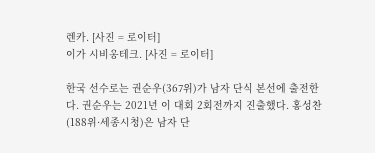렌카. [사진 = 로이터]
이가 시비옹테크. [사진 = 로이터]

한국 선수로는 권순우(367위)가 남자 단식 본선에 출전한다. 권순우는 2021년 이 대회 2회전까지 진출했다. 홍성찬(188위·세종시청)은 남자 단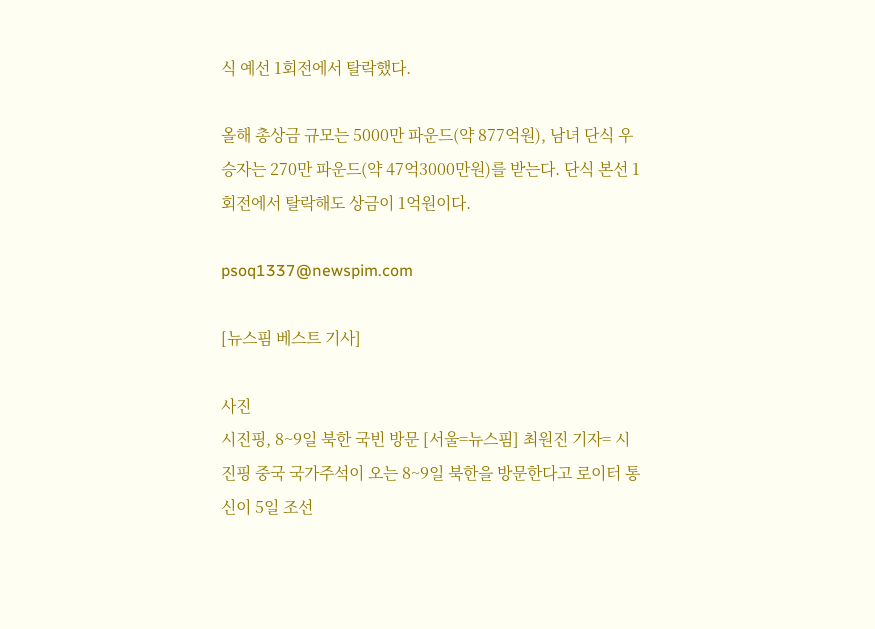식 예선 1회전에서 탈락했다.

올해 총상금 규모는 5000만 파운드(약 877억원), 남녀 단식 우승자는 270만 파운드(약 47억3000만원)를 받는다. 단식 본선 1회전에서 탈락해도 상금이 1억원이다.

psoq1337@newspim.com

[뉴스핌 베스트 기사]

사진
시진핑, 8~9일 북한 국빈 방문 [서울=뉴스핌] 최원진 기자= 시진핑 중국 국가주석이 오는 8~9일 북한을 방문한다고 로이터 통신이 5일 조선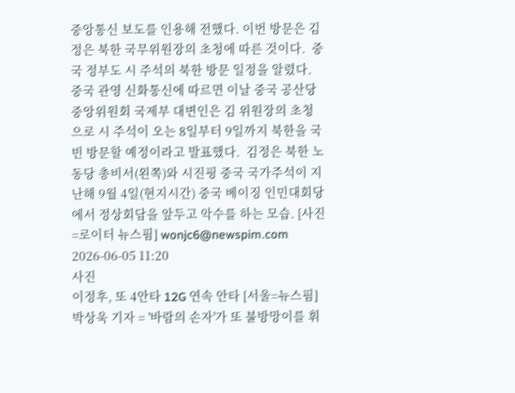중앙통신 보도를 인용해 전했다. 이번 방문은 김정은 북한 국무위원장의 초청에 따른 것이다.  중국 정부도 시 주석의 북한 방문 일정을 알렸다. 중국 관영 신화통신에 따르면 이날 중국 공산당 중앙위원회 국제부 대변인은 김 위원장의 초청으로 시 주석이 오는 8일부터 9일까지 북한을 국빈 방문할 예정이라고 발표했다.  김정은 북한 노동당 총비서(왼쪽)와 시진핑 중국 국가주석이 지난해 9월 4일(현지시간) 중국 베이징 인민대회당에서 정상회담을 앞두고 악수를 하는 모습. [사진=로이터 뉴스핌] wonjc6@newspim.com   2026-06-05 11:20
사진
이정후, 또 4안타 12G 연속 안타 [서울=뉴스핌] 박상욱 기자 = '바람의 손자'가 또 불방망이를 휘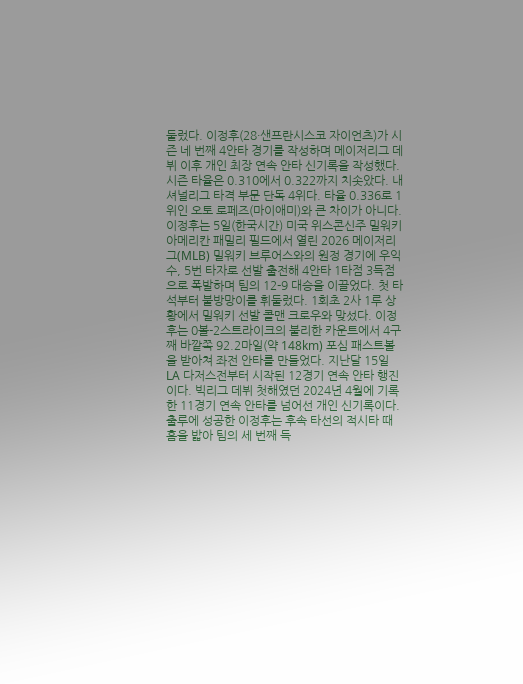둘렀다. 이정후(28·샌프란시스코 자이언츠)가 시즌 네 번째 4안타 경기를 작성하며 메이저리그 데뷔 이후 개인 최장 연속 안타 신기록을 작성했다. 시즌 타율은 0.310에서 0.322까지 치솟았다. 내셔널리그 타격 부문 단독 4위다. 타율 0.336로 1위인 오토 로페즈(마이애미)와 큰 차이가 아니다. 이정후는 5일(한국시간) 미국 위스콘신주 밀워키 아메리칸 패밀리 필드에서 열린 2026 메이저리그(MLB) 밀워키 브루어스와의 원정 경기에 우익수, 5번 타자로 선발 출전해 4안타 1타점 3득점으로 폭발하며 팀의 12-9 대승을 이끌었다. 첫 타석부터 불방망이를 휘둘렀다. 1회초 2사 1루 상황에서 밀워키 선발 콜맨 크로우와 맞섰다. 이정후는 0볼-2스트라이크의 불리한 카운트에서 4구째 바깥쪽 92.2마일(약 148km) 포심 패스트볼을 받아쳐 좌전 안타를 만들었다. 지난달 15일 LA 다저스전부터 시작된 12경기 연속 안타 행진이다. 빅리그 데뷔 첫해였던 2024년 4월에 기록한 11경기 연속 안타를 넘어선 개인 신기록이다. 출루에 성공한 이정후는 후속 타선의 적시타 때 홈을 밟아 팀의 세 번째 득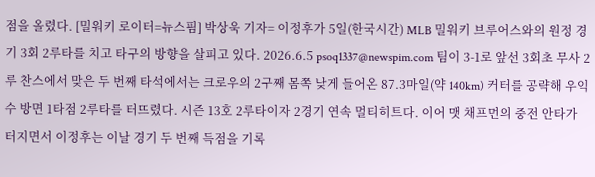점을 올렸다. [밀워키 로이터=뉴스핌] 박상욱 기자= 이정후가 5일(한국시간) MLB 밀워키 브루어스와의 원정 경기 3회 2루타를 치고 타구의 방향을 살피고 있다. 2026.6.5 psoq1337@newspim.com 팀이 3-1로 앞선 3회초 무사 2루 찬스에서 맞은 두 번째 타석에서는 크로우의 2구째 몸쪽 낮게 들어온 87.3마일(약 140km) 커터를 공략해 우익수 방면 1타점 2루타를 터뜨렸다. 시즌 13호 2루타이자 2경기 연속 멀티히트다. 이어 맷 채프먼의 중전 안타가 터지면서 이정후는 이날 경기 두 번째 득점을 기록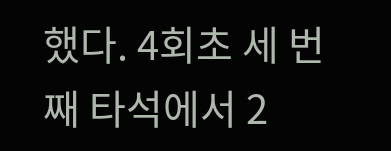했다. 4회초 세 번째 타석에서 2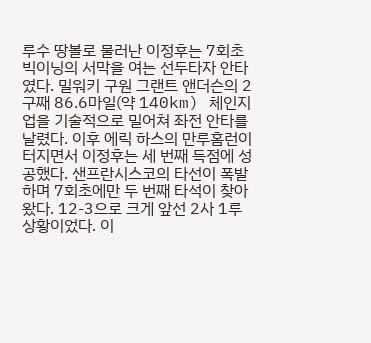루수 땅볼로 물러난 이정후는 7회초 빅이닝의 서막을 여는 선두타자 안타였다. 밀워키 구원 그랜트 앤더슨의 2구째 86.6마일(약 140km) 체인지업을 기술적으로 밀어쳐 좌전 안타를 날렸다. 이후 에릭 하스의 만루홈런이 터지면서 이정후는 세 번째 득점에 성공했다. 샌프란시스코의 타선이 폭발하며 7회초에만 두 번째 타석이 찾아왔다. 12-3으로 크게 앞선 2사 1루 상황이었다. 이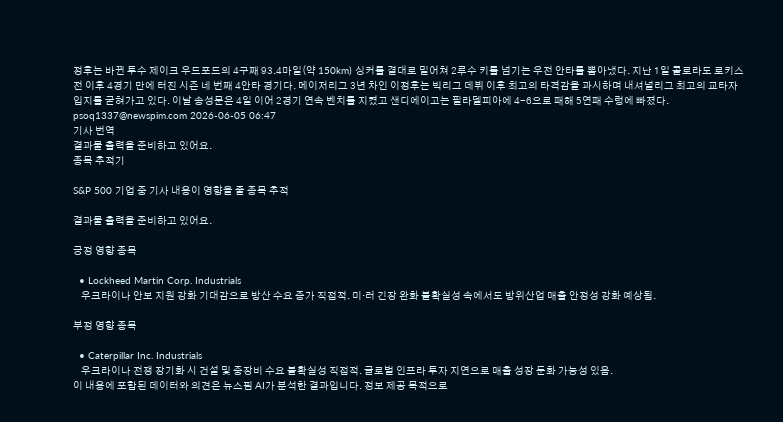정후는 바뀐 투수 제이크 우드포드의 4구째 93.4마일(약 150km) 싱커를 결대로 밀어쳐 2루수 키를 넘기는 우전 안타를 뽑아냈다. 지난 1일 콜로라도 로키스전 이후 4경기 만에 터진 시즌 네 번째 4안타 경기다. 메이저리그 3년 차인 이정후는 빅리그 데뷔 이후 최고의 타격감을 과시하며 내셔널리그 최고의 교타자 입지를 굳혀가고 있다. 이날 송성문은 4일 이어 2경기 연속 벤치를 지켰고 샌디에이고는 필라델피아에 4-6으로 패해 5연패 수렁에 빠졌다. psoq1337@newspim.com 2026-06-05 06:47
기사 번역
결과물 출력을 준비하고 있어요.
종목 추적기

S&P 500 기업 중 기사 내용이 영향을 줄 종목 추적

결과물 출력을 준비하고 있어요.

긍정 영향 종목

  • Lockheed Martin Corp. Industrials
    우크라이나 안보 지원 강화 기대감으로 방산 수요 증가 직접적. 미·러 긴장 완화 불확실성 속에서도 방위산업 매출 안정성 강화 예상됨.

부정 영향 종목

  • Caterpillar Inc. Industrials
    우크라이나 전쟁 장기화 시 건설 및 중장비 수요 불확실성 직접적. 글로벌 인프라 투자 지연으로 매출 성장 둔화 가능성 있음.
이 내용에 포함된 데이터와 의견은 뉴스핌 AI가 분석한 결과입니다. 정보 제공 목적으로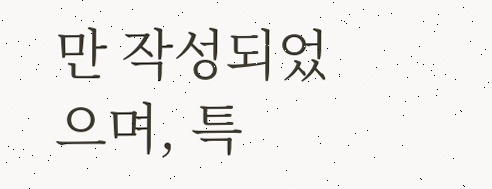만 작성되었으며, 특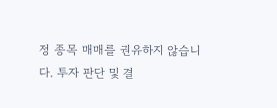정 종목 매매를 권유하지 않습니다. 투자 판단 및 결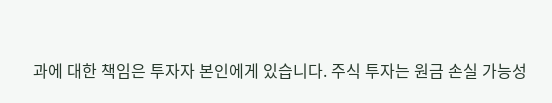과에 대한 책임은 투자자 본인에게 있습니다. 주식 투자는 원금 손실 가능성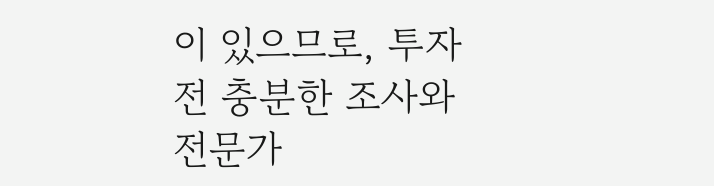이 있으므로, 투자 전 충분한 조사와 전문가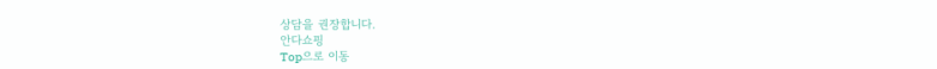상담을 권장합니다.
안다쇼핑
Top으로 이동